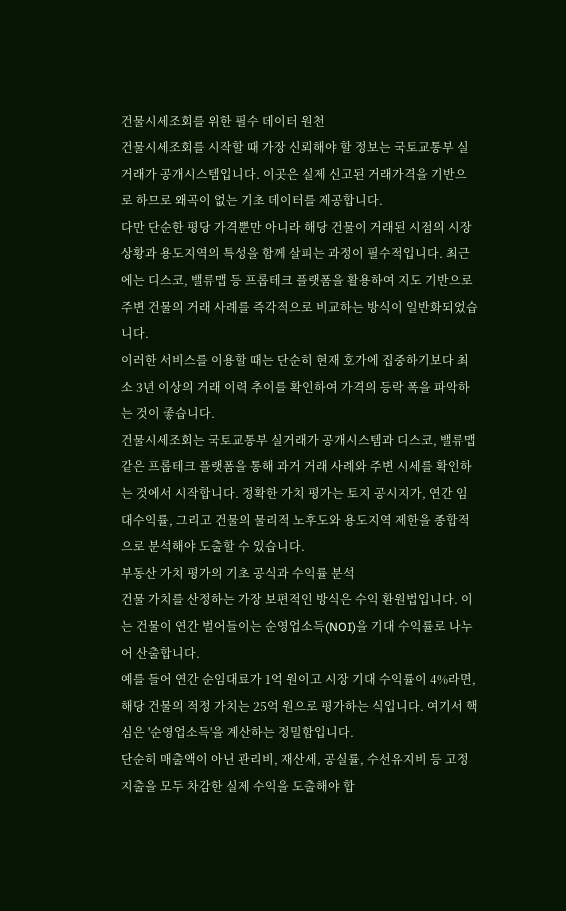건물시세조회를 위한 필수 데이터 원천
건물시세조회를 시작할 때 가장 신뢰해야 할 정보는 국토교통부 실거래가 공개시스템입니다. 이곳은 실제 신고된 거래가격을 기반으로 하므로 왜곡이 없는 기초 데이터를 제공합니다.
다만 단순한 평당 가격뿐만 아니라 해당 건물이 거래된 시점의 시장 상황과 용도지역의 특성을 함께 살피는 과정이 필수적입니다. 최근에는 디스코, 밸류맵 등 프롭테크 플랫폼을 활용하여 지도 기반으로 주변 건물의 거래 사례를 즉각적으로 비교하는 방식이 일반화되었습니다.
이러한 서비스를 이용할 때는 단순히 현재 호가에 집중하기보다 최소 3년 이상의 거래 이력 추이를 확인하여 가격의 등락 폭을 파악하는 것이 좋습니다.
건물시세조회는 국토교통부 실거래가 공개시스템과 디스코, 밸류맵 같은 프롭테크 플랫폼을 통해 과거 거래 사례와 주변 시세를 확인하는 것에서 시작합니다. 정확한 가치 평가는 토지 공시지가, 연간 임대수익률, 그리고 건물의 물리적 노후도와 용도지역 제한을 종합적으로 분석해야 도출할 수 있습니다.
부동산 가치 평가의 기초 공식과 수익률 분석
건물 가치를 산정하는 가장 보편적인 방식은 수익 환원법입니다. 이는 건물이 연간 벌어들이는 순영업소득(NOI)을 기대 수익률로 나누어 산출합니다.
예를 들어 연간 순임대료가 1억 원이고 시장 기대 수익률이 4%라면, 해당 건물의 적정 가치는 25억 원으로 평가하는 식입니다. 여기서 핵심은 '순영업소득'을 계산하는 정밀함입니다.
단순히 매출액이 아닌 관리비, 재산세, 공실률, 수선유지비 등 고정 지출을 모두 차감한 실제 수익을 도출해야 합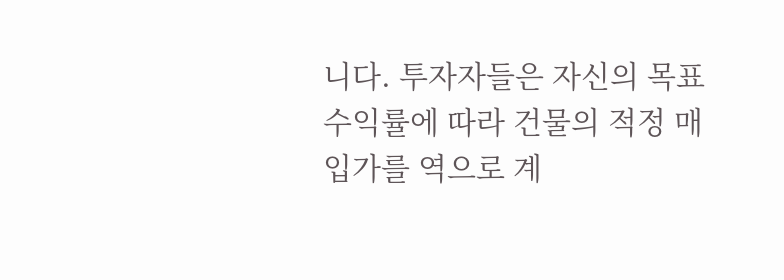니다. 투자자들은 자신의 목표 수익률에 따라 건물의 적정 매입가를 역으로 계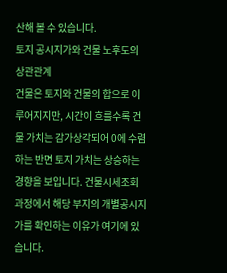산해 볼 수 있습니다.
토지 공시지가와 건물 노후도의 상관관계
건물은 토지와 건물의 합으로 이루어지지만, 시간이 흐를수록 건물 가치는 감가상각되어 0에 수렴하는 반면 토지 가치는 상승하는 경향을 보입니다. 건물시세조회 과정에서 해당 부지의 개별공시지가를 확인하는 이유가 여기에 있습니다.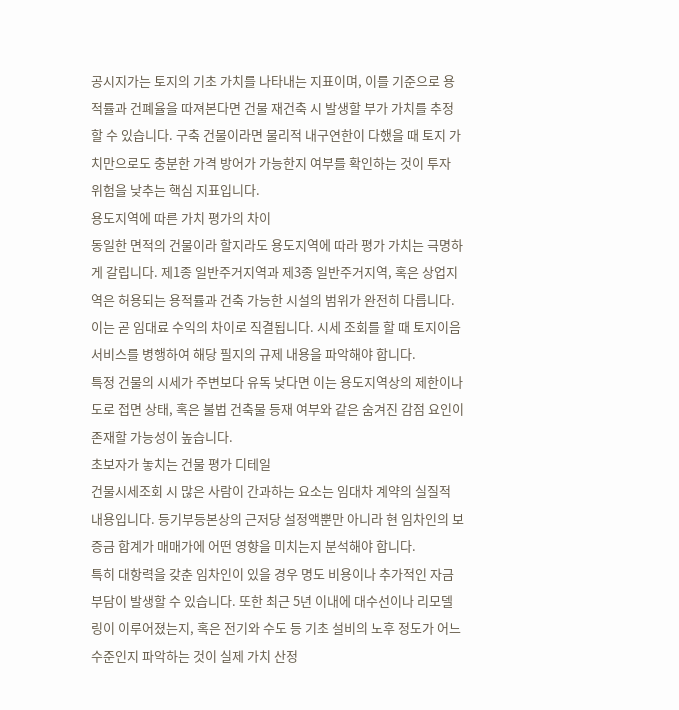공시지가는 토지의 기초 가치를 나타내는 지표이며, 이를 기준으로 용적률과 건폐율을 따져본다면 건물 재건축 시 발생할 부가 가치를 추정할 수 있습니다. 구축 건물이라면 물리적 내구연한이 다했을 때 토지 가치만으로도 충분한 가격 방어가 가능한지 여부를 확인하는 것이 투자 위험을 낮추는 핵심 지표입니다.
용도지역에 따른 가치 평가의 차이
동일한 면적의 건물이라 할지라도 용도지역에 따라 평가 가치는 극명하게 갈립니다. 제1종 일반주거지역과 제3종 일반주거지역, 혹은 상업지역은 허용되는 용적률과 건축 가능한 시설의 범위가 완전히 다릅니다.
이는 곧 임대료 수익의 차이로 직결됩니다. 시세 조회를 할 때 토지이음 서비스를 병행하여 해당 필지의 규제 내용을 파악해야 합니다.
특정 건물의 시세가 주변보다 유독 낮다면 이는 용도지역상의 제한이나 도로 접면 상태, 혹은 불법 건축물 등재 여부와 같은 숨겨진 감점 요인이 존재할 가능성이 높습니다.
초보자가 놓치는 건물 평가 디테일
건물시세조회 시 많은 사람이 간과하는 요소는 임대차 계약의 실질적 내용입니다. 등기부등본상의 근저당 설정액뿐만 아니라 현 임차인의 보증금 합계가 매매가에 어떤 영향을 미치는지 분석해야 합니다.
특히 대항력을 갖춘 임차인이 있을 경우 명도 비용이나 추가적인 자금 부담이 발생할 수 있습니다. 또한 최근 5년 이내에 대수선이나 리모델링이 이루어졌는지, 혹은 전기와 수도 등 기초 설비의 노후 정도가 어느 수준인지 파악하는 것이 실제 가치 산정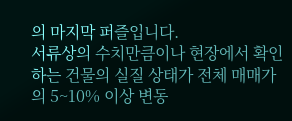의 마지막 퍼즐입니다.
서류상의 수치만큼이나 현장에서 확인하는 건물의 실질 상태가 전체 매매가의 5~10% 이상 변동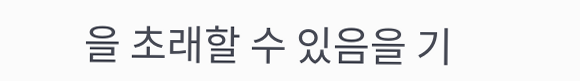을 초래할 수 있음을 기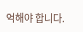억해야 합니다.